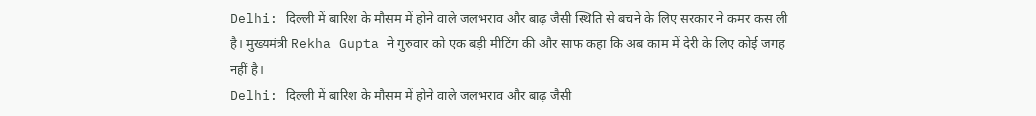Delhi: दिल्ली में बारिश के मौसम में होने वाले जलभराव और बाढ़ जैसी स्थिति से बचने के लिए सरकार ने कमर कस ली है। मुख्यमंत्री Rekha Gupta ने गुरुवार को एक बड़ी मीटिंग की और साफ कहा कि अब काम में देरी के लिए कोई जगह नहीं है।
Delhi: दिल्ली में बारिश के मौसम में होने वाले जलभराव और बाढ़ जैसी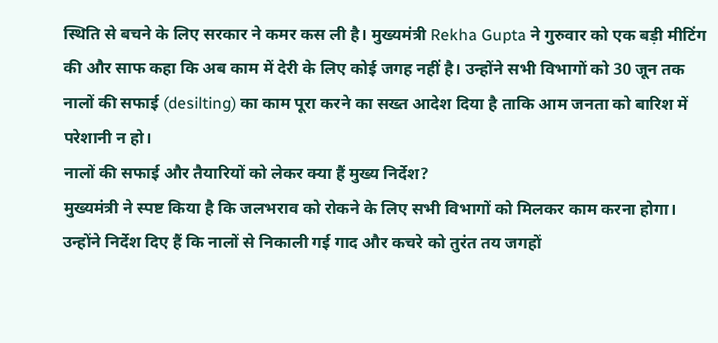स्थिति से बचने के लिए सरकार ने कमर कस ली है। मुख्यमंत्री Rekha Gupta ने गुरुवार को एक बड़ी मीटिंग की और साफ कहा कि अब काम में देरी के लिए कोई जगह नहीं है। उन्होंने सभी विभागों को 30 जून तक नालों की सफाई (desilting) का काम पूरा करने का सख्त आदेश दिया है ताकि आम जनता को बारिश में परेशानी न हो।
नालों की सफाई और तैयारियों को लेकर क्या हैं मुख्य निर्देश?
मुख्यमंत्री ने स्पष्ट किया है कि जलभराव को रोकने के लिए सभी विभागों को मिलकर काम करना होगा। उन्होंने निर्देश दिए हैं कि नालों से निकाली गई गाद और कचरे को तुरंत तय जगहों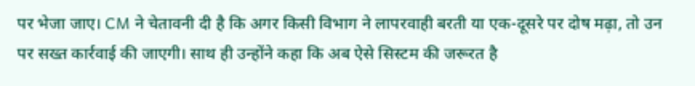पर भेजा जाए। CM ने चेतावनी दी है कि अगर किसी विभाग ने लापरवाही बरती या एक-दूसरे पर दोष मढ़ा, तो उन पर सख्त कार्रवाई की जाएगी। साथ ही उन्होंने कहा कि अब ऐसे सिस्टम की जरूरत है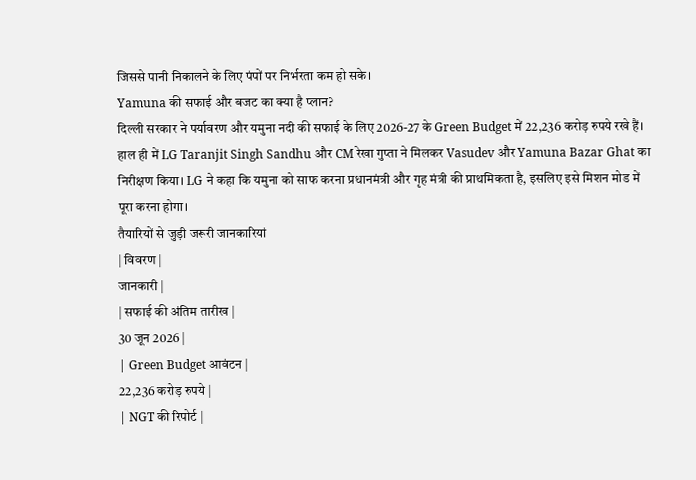जिससे पानी निकालने के लिए पंपों पर निर्भरता कम हो सके।
Yamuna की सफाई और बजट का क्या है प्लान?
दिल्ली सरकार ने पर्यावरण और यमुना नदी की सफाई के लिए 2026-27 के Green Budget में 22,236 करोड़ रुपये रखे हैं। हाल ही में LG Taranjit Singh Sandhu और CM रेखा गुप्ता ने मिलकर Vasudev और Yamuna Bazar Ghat का निरीक्षण किया। LG ने कहा कि यमुना को साफ करना प्रधानमंत्री और गृह मंत्री की प्राथमिकता है, इसलिए इसे मिशन मोड में पूरा करना होगा।
तैयारियों से जुड़ी जरूरी जानकारियां
| विवरण |
जानकारी |
| सफाई की अंतिम तारीख |
30 जून 2026 |
| Green Budget आवंटन |
22,236 करोड़ रुपये |
| NGT की रिपोर्ट |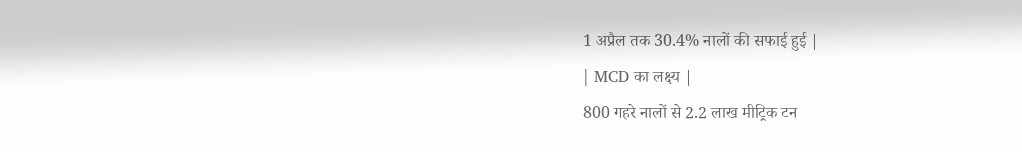1 अप्रैल तक 30.4% नालों की सफाई हुई |
| MCD का लक्ष्य |
800 गहरे नालों से 2.2 लाख मीट्रिक टन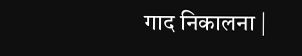गाद निकालना |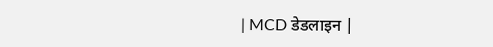| MCD डेडलाइन |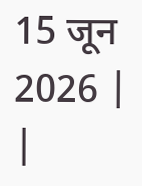15 जून 2026 |
|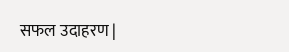सफल उदाहरण |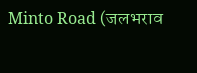Minto Road (जलभराव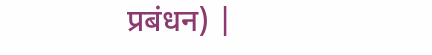प्रबंधन) |